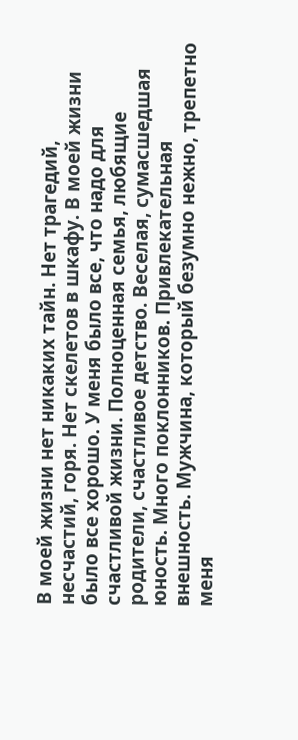В моей жизни нет никаких тайн. Нет трагедий, несчастий, горя. Нет скелетов в шкафу. В моей жизни было все хорошо. У меня было все, что надо для счастливой жизни. Полноценная семья, любящие родители, счастливое детство. Веселая, сумасшедшая юность. Много поклонников. Привлекательная внешность. Мужчина, который безумно нежно, трепетно меня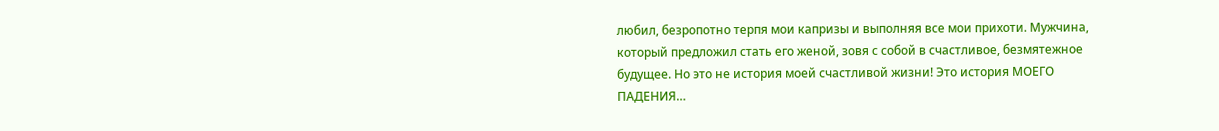любил, безропотно терпя мои капризы и выполняя все мои прихоти. Мужчина, который предложил стать его женой, зовя с собой в счастливое, безмятежное будущее. Но это не история моей счастливой жизни! Это история МОЕГО ПАДЕНИЯ…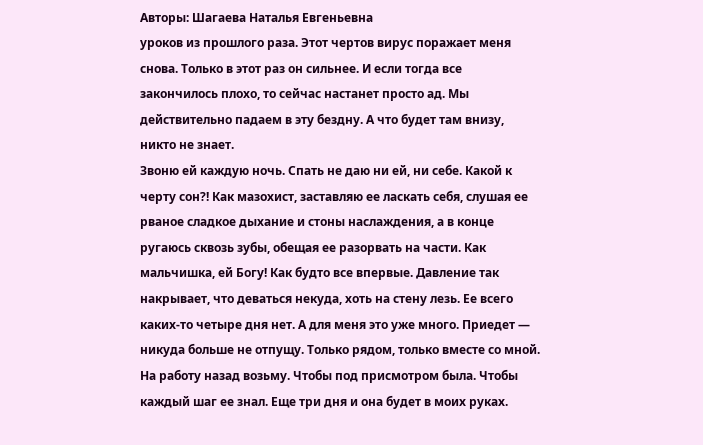Авторы: Шагаева Наталья Евгеньевна
уроков из прошлого раза. Этот чертов вирус поражает меня снова. Только в этот раз он сильнее. И если тогда все закончилось плохо, то сейчас настанет просто ад. Мы действительно падаем в эту бездну. А что будет там внизу, никто не знает.
Звоню ей каждую ночь. Спать не даю ни ей, ни себе. Какой к черту сон?! Как мазохист, заставляю ее ласкать себя, слушая ее рваное сладкое дыхание и стоны наслаждения, а в конце ругаюсь сквозь зубы, обещая ее разорвать на части. Как мальчишка, ей Богу! Как будто все впервые. Давление так накрывает, что деваться некуда, хоть на стену лезь. Ее всего каких-то четыре дня нет. А для меня это уже много. Приедет — никуда больше не отпущу. Только рядом, только вместе со мной. На работу назад возьму. Чтобы под присмотром была. Чтобы каждый шаг ее знал. Еще три дня и она будет в моих руках.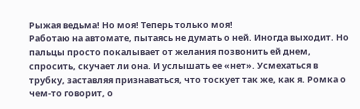Рыжая ведьма! Но моя! Теперь только моя!
Работаю на автомате, пытаясь не думать о ней. Иногда выходит. Но пальцы просто покалывает от желания позвонить ей днем, спросить, скучает ли она. И услышать ее «нет». Усмехаться в трубку, заставляя признаваться, что тоскует так же, как я. Ромка о чем-то говорит, о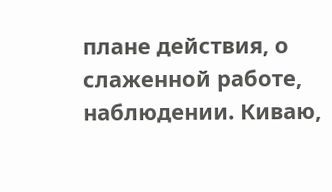плане действия, о слаженной работе, наблюдении. Киваю,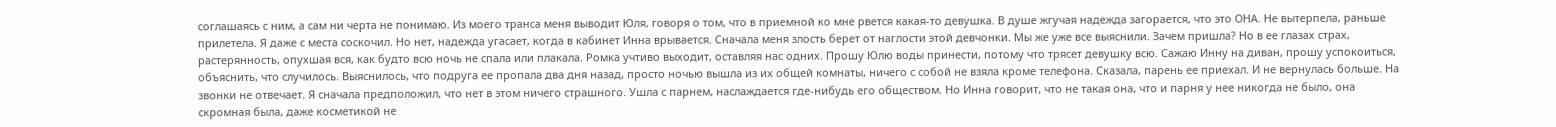соглашаясь с ним, а сам ни черта не понимаю. Из моего транса меня выводит Юля, говоря о том, что в приемной ко мне рвется какая-то девушка. В душе жгучая надежда загорается, что это ОНА. Не вытерпела, раньше прилетела. Я даже с места соскочил. Но нет, надежда угасает, когда в кабинет Инна врывается. Сначала меня злость берет от наглости этой девчонки. Мы же уже все выяснили. Зачем пришла? Но в ее глазах страх, растерянность, опухшая вся, как будто всю ночь не спала или плакала. Ромка учтиво выходит, оставляя нас одних. Прошу Юлю воды принести, потому что трясет девушку всю. Сажаю Инну на диван, прошу успокоиться, объяснить, что случилось. Выяснилось, что подруга ее пропала два дня назад, просто ночью вышла из их общей комнаты, ничего с собой не взяла кроме телефона. Сказала, парень ее приехал. И не вернулась больше. На звонки не отвечает. Я сначала предположил, что нет в этом ничего страшного. Ушла с парнем, наслаждается где-нибудь его обществом. Но Инна говорит, что не такая она, что и парня у нее никогда не было, она скромная была, даже косметикой не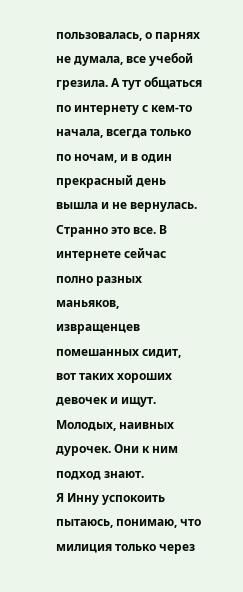пользовалась, о парнях не думала, все учебой грезила. А тут общаться по интернету с кем-то начала, всегда только по ночам, и в один прекрасный день вышла и не вернулась. Странно это все. В интернете сейчас полно разных маньяков, извращенцев помешанных сидит, вот таких хороших девочек и ищут. Молодых, наивных дурочек. Они к ним подход знают.
Я Инну успокоить пытаюсь, понимаю, что милиция только через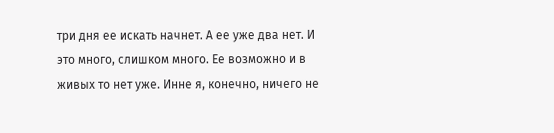три дня ее искать начнет. А ее уже два нет. И это много, слишком много. Ее возможно и в живых то нет уже. Инне я, конечно, ничего не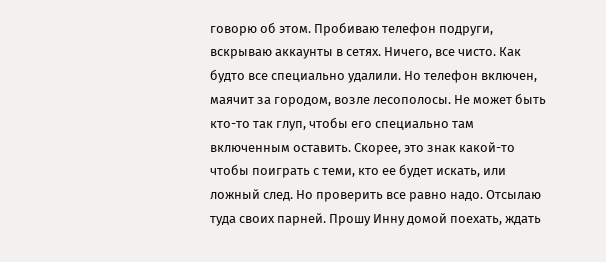говорю об этом. Пробиваю телефон подруги, вскрываю аккаунты в сетях. Ничего, все чисто. Как будто все специально удалили. Но телефон включен, маячит за городом, возле лесополосы. Не может быть кто-то так глуп, чтобы его специально там включенным оставить. Скорее, это знак какой-то чтобы поиграть с теми, кто ее будет искать, или ложный след. Но проверить все равно надо. Отсылаю туда своих парней. Прошу Инну домой поехать, ждать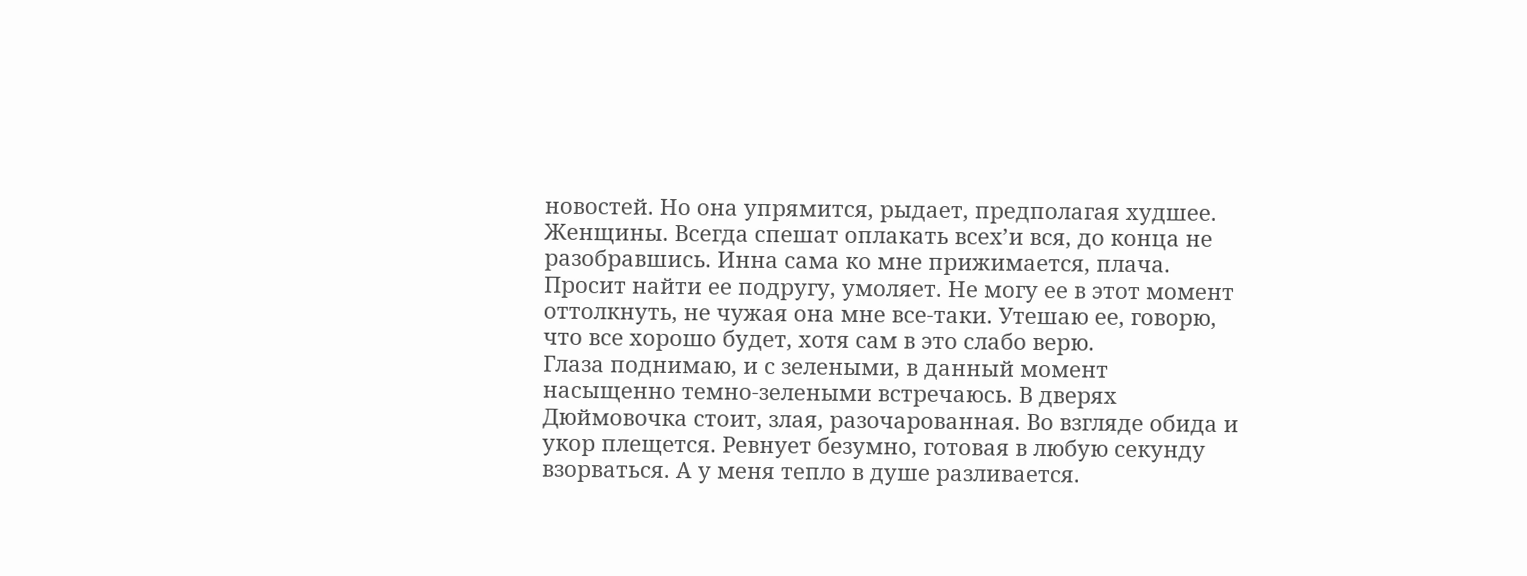новостей. Но она упрямится, рыдает, предполагая худшее. Женщины. Всегда спешат оплакать всех’и вся, до конца не разобравшись. Инна сама ко мне прижимается, плача. Просит найти ее подругу, умоляет. Не могу ее в этот момент оттолкнуть, не чужая она мне все-таки. Утешаю ее, говорю, что все хорошо будет, хотя сам в это слабо верю.
Глаза поднимаю, и с зелеными, в данный момент насыщенно темно-зелеными встречаюсь. В дверях Дюймовочка стоит, злая, разочарованная. Во взгляде обида и укор плещется. Ревнует безумно, готовая в любую секунду взорваться. А у меня тепло в душе разливается.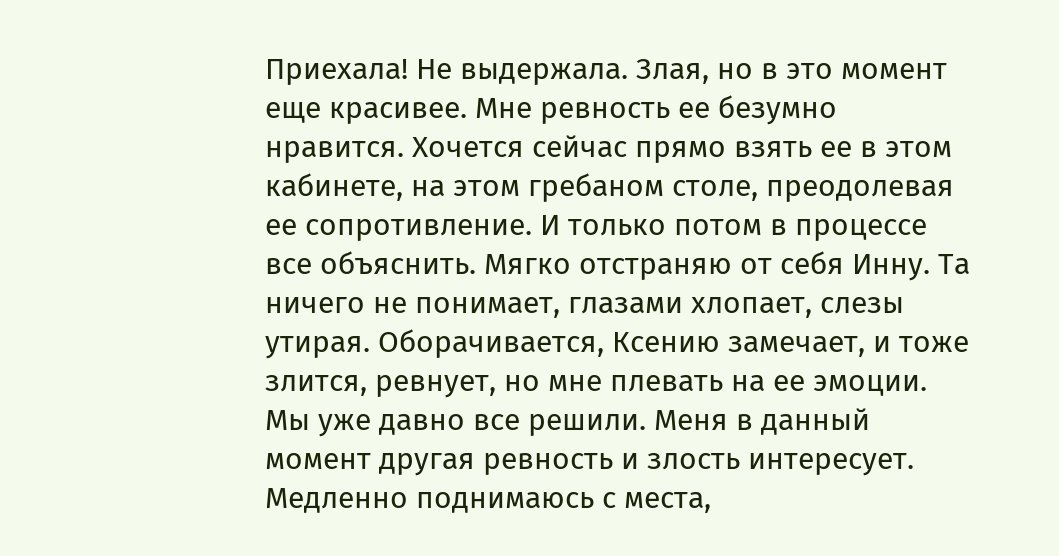Приехала! Не выдержала. Злая, но в это момент еще красивее. Мне ревность ее безумно нравится. Хочется сейчас прямо взять ее в этом кабинете, на этом гребаном столе, преодолевая ее сопротивление. И только потом в процессе все объяснить. Мягко отстраняю от себя Инну. Та ничего не понимает, глазами хлопает, слезы утирая. Оборачивается, Ксению замечает, и тоже злится, ревнует, но мне плевать на ее эмоции. Мы уже давно все решили. Меня в данный момент другая ревность и злость интересует. Медленно поднимаюсь с места,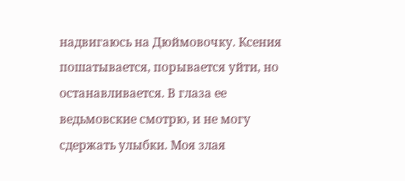надвигаюсь на Дюймовочку. Ксения пошатывается, порывается уйти, но останавливается. В глаза ее ведьмовские смотрю, и не могу сдержать улыбки. Моя злая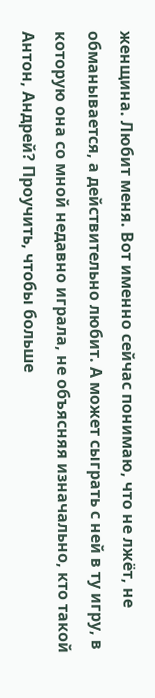женщина. Любит меня. Вот именно сейчас понимаю, что не лжёт, не обманывается, а действительно любит. А может сыграть с ней в ту игру, в которую она со мной недавно играла, не объясняя изначально, кто такой Антон, Андрей? Проучить, чтобы больше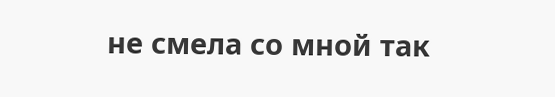не смела со мной так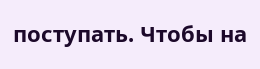поступать. Чтобы на